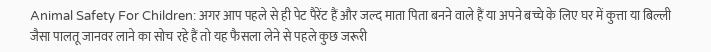Animal Safety For Children: अगर आप पहले से ही पेट पैरेंट हैं और जल्द माता पिता बनने वाले हैं या अपने बच्चे के लिए घर में कुत्ता या बिल्ली जैसा पालतू जानवर लाने का सोच रहे हैं तो यह फैसला लेने से पहले कुछ जरूरी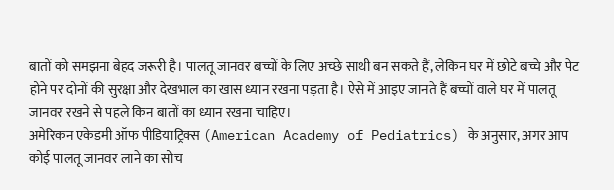बातों को समझना बेहद जरूरी है। पालतू जानवर बच्चों के लिए अच्छे साथी बन सकते हैं, लेकिन घर में छोटे बच्चे और पेट होने पर दोनों की सुरक्षा और देखभाल का खास ध्यान रखना पड़ता है। ऐसे में आइए जानते हैं बच्चों वाले घर में पालतू जानवर रखने से पहले किन बातों का ध्यान रखना चाहिए।
अमेरिकन एकेडमी ऑफ पीडियाट्रिक्स (American Academy of Pediatrics) के अनुसार, अगर आप कोई पालतू जानवर लाने का सोच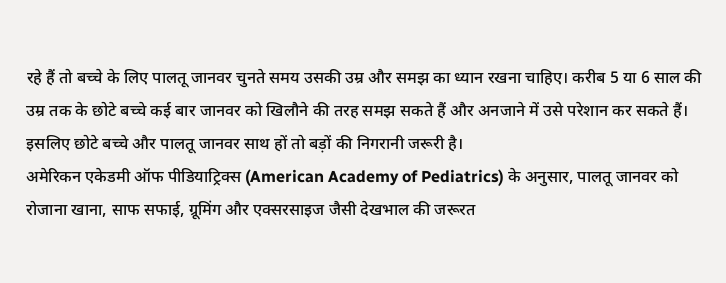रहे हैं तो बच्चे के लिए पालतू जानवर चुनते समय उसकी उम्र और समझ का ध्यान रखना चाहिए। करीब 5 या 6 साल की उम्र तक के छोटे बच्चे कई बार जानवर को खिलौने की तरह समझ सकते हैं और अनजाने में उसे परेशान कर सकते हैं। इसलिए छोटे बच्चे और पालतू जानवर साथ हों तो बड़ों की निगरानी जरूरी है।
अमेरिकन एकेडमी ऑफ पीडियाट्रिक्स (American Academy of Pediatrics) के अनुसार, पालतू जानवर को रोजाना खाना, साफ सफाई, ग्रूमिंग और एक्सरसाइज जैसी देखभाल की जरूरत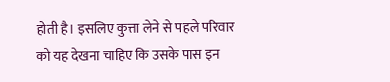होती है। इसलिए कुत्ता लेने से पहले परिवार को यह देखना चाहिए कि उसके पास इन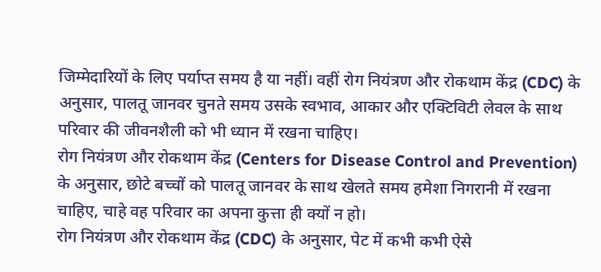जिम्मेदारियों के लिए पर्याप्त समय है या नहीं। वहीं रोग नियंत्रण और रोकथाम केंद्र (CDC) के अनुसार, पालतू जानवर चुनते समय उसके स्वभाव, आकार और एक्टिविटी लेवल के साथ परिवार की जीवनशैली को भी ध्यान में रखना चाहिए।
रोग नियंत्रण और रोकथाम केंद्र (Centers for Disease Control and Prevention) के अनुसार, छोटे बच्चों को पालतू जानवर के साथ खेलते समय हमेशा निगरानी में रखना चाहिए, चाहे वह परिवार का अपना कुत्ता ही क्यों न हो।
रोग नियंत्रण और रोकथाम केंद्र (CDC) के अनुसार, पेट में कभी कभी ऐसे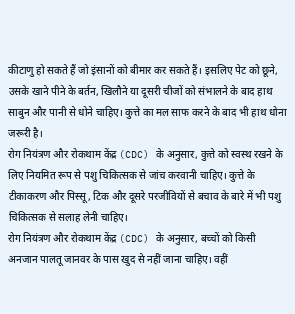कीटाणु हो सकते हैं जो इंसानों को बीमार कर सकते हैं। इसलिए पेट को छूने, उसके खाने पीने के बर्तन, खिलौने या दूसरी चीजों को संभालने के बाद हाथ साबुन और पानी से धोने चाहिए। कुत्ते का मल साफ करने के बाद भी हाथ धोना जरूरी है।
रोग नियंत्रण और रोकथाम केंद्र (CDC) के अनुसार, कुत्ते को स्वस्थ रखने के लिए नियमित रूप से पशु चिकित्सक से जांच करवानी चाहिए। कुत्ते के टीकाकरण और पिस्सू, टिक और दूसरे परजीवियों से बचाव के बारे में भी पशु चिकित्सक से सलाह लेनी चाहिए।
रोग नियंत्रण और रोकथाम केंद्र (CDC) के अनुसार, बच्चों को किसी अनजान पालतू जानवर के पास खुद से नहीं जाना चाहिए। वहीं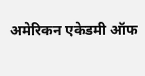अमेरिकन एकेडमी ऑफ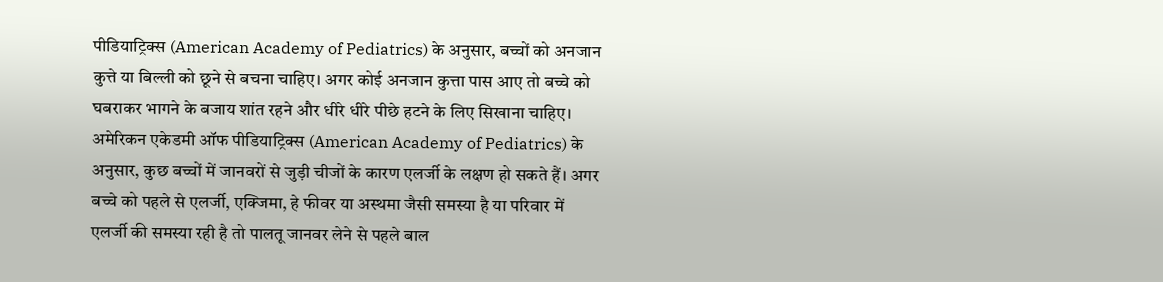पीडियाट्रिक्स (American Academy of Pediatrics) के अनुसार, बच्चों को अनजान कुत्ते या बिल्ली को छूने से बचना चाहिए। अगर कोई अनजान कुत्ता पास आए तो बच्चे को घबराकर भागने के बजाय शांत रहने और धीरे धीरे पीछे हटने के लिए सिखाना चाहिए।
अमेरिकन एकेडमी ऑफ पीडियाट्रिक्स (American Academy of Pediatrics) के अनुसार, कुछ बच्चों में जानवरों से जुड़ी चीजों के कारण एलर्जी के लक्षण हो सकते हैं। अगर बच्चे को पहले से एलर्जी, एक्जिमा, हे फीवर या अस्थमा जैसी समस्या है या परिवार में एलर्जी की समस्या रही है तो पालतू जानवर लेने से पहले बाल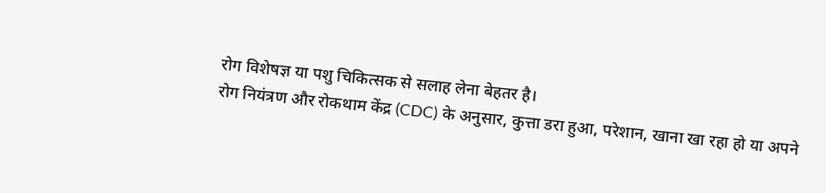रोग विशेषज्ञ या पशु चिकित्सक से सलाह लेना बेहतर है।
रोग नियंत्रण और रोकथाम केंद्र (CDC) के अनुसार, कुत्ता डरा हुआ, परेशान, खाना खा रहा हो या अपने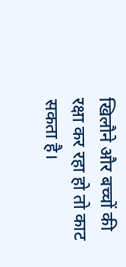खिलौने और बच्चों की रक्षा कर रहा हो तो काट सकता है।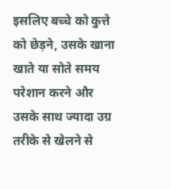इसलिए बच्चे को कुत्ते को छेड़ने, उसके खाना खाते या सोते समय परेशान करने और उसके साथ ज्यादा उग्र तरीके से खेलने से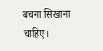बचना सिखाना चाहिए।